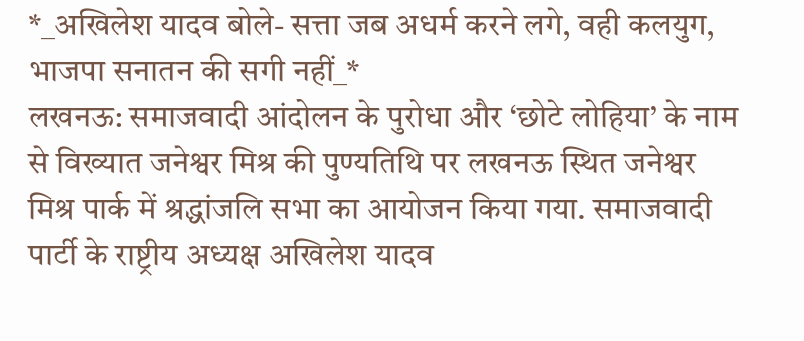*_अखिलेश यादव बोले- सत्ता जब अधर्म करने लगे, वही कलयुग, भाजपा सनातन की सगी नहीं_*
लखनऊ: समाजवादी आंदोलन के पुरोधा और ‘छोटे लोहिया’ के नाम से विख्यात जनेश्वर मिश्र की पुण्यतिथि पर लखनऊ स्थित जनेश्वर मिश्र पार्क में श्रद्धांजलि सभा का आयोजन किया गया. समाजवादी पार्टी के राष्ट्रीय अध्यक्ष अखिलेश यादव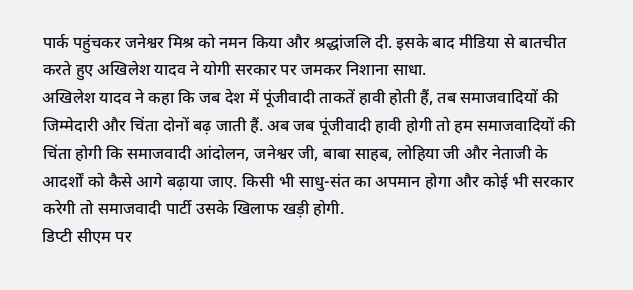पार्क पहुंचकर जनेश्वर मिश्र को नमन किया और श्रद्धांजलि दी. इसके बाद मीडिया से बातचीत करते हुए अखिलेश यादव ने योगी सरकार पर जमकर निशाना साधा.
अखिलेश यादव ने कहा कि जब देश में पूंजीवादी ताकतें हावी होती हैं, तब समाजवादियों की जिम्मेदारी और चिंता दोनों बढ़ जाती हैं. अब जब पूंजीवादी हावी होगी तो हम समाजवादियों की चिंता होगी कि समाजवादी आंदोलन, जनेश्वर जी, बाबा साहब, लोहिया जी और नेताजी के आदर्शों को कैसे आगे बढ़ाया जाए. किसी भी साधु-संत का अपमान होगा और कोई भी सरकार करेगी तो समाजवादी पार्टी उसके खिलाफ खड़ी होगी.
डिप्टी सीएम पर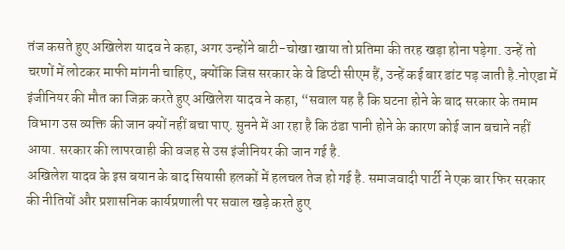तंज कसते हुए अखिलेश यादव ने कहा, अगर उन्होंने बाटी-चोखा खाया तो प्रतिमा की तरह खड़ा होना पड़ेगा. उन्हें तो चरणों में लोटकर माफी मांगनी चाहिए, क्योंकि जिस सरकार के वे डिप्टी सीएम हैं, उन्हें कई बार डांट पड़ जाती है.नोएडा में इंजीनियर की मौत का जिक्र करते हुए अखिलेश यादव ने कहा, “सवाल यह है कि घटना होने के बाद सरकार के तमाम विभाग उस व्यक्ति की जान क्यों नहीं बचा पाए. सुनने में आ रहा है कि ठंडा पानी होने के कारण कोई जान बचाने नहीं आया. सरकार की लापरवाही की वजह से उस इंजीनियर की जान गई है.
अखिलेश यादव के इस बयान के बाद सियासी हलकों में हलचल तेज हो गई है. समाजवादी पार्टी ने एक बार फिर सरकार की नीतियों और प्रशासनिक कार्यप्रणाली पर सवाल खड़े करते हुए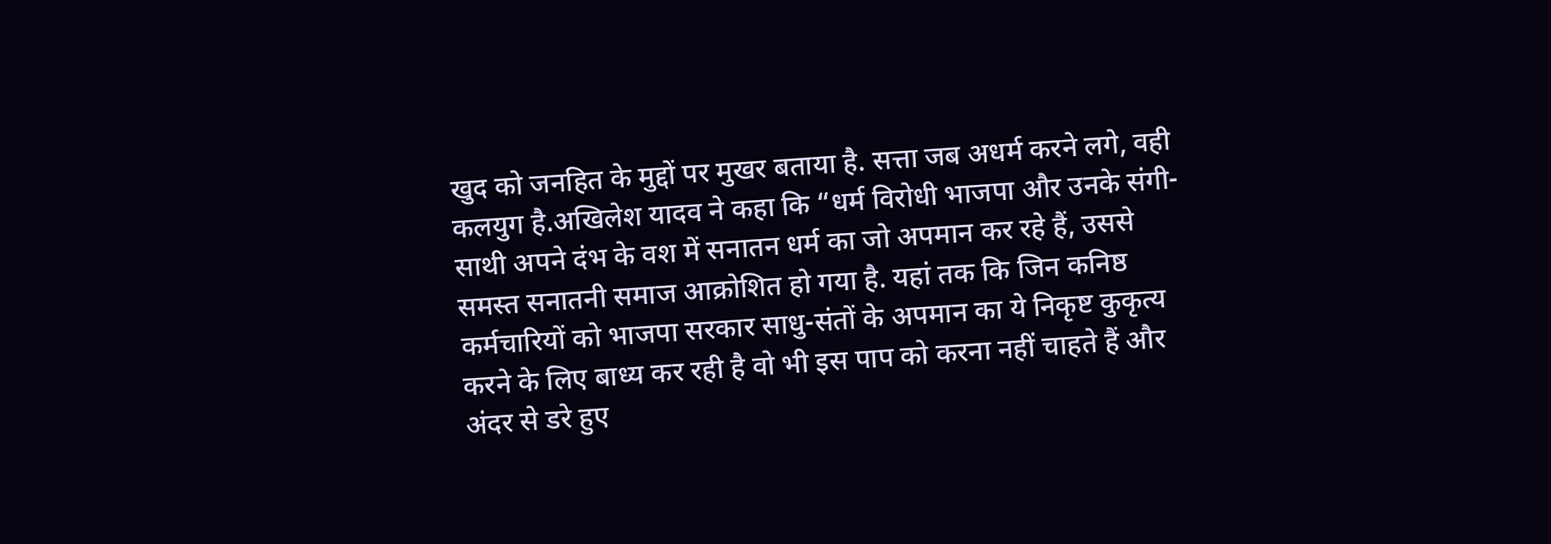खुद को जनहित के मुद्दों पर मुखर बताया है. सत्ता जब अधर्म करने लगे, वही कलयुग है.अखिलेश यादव ने कहा कि “धर्म विरोधी भाजपा और उनके संगी-साथी अपने दंभ के वश में सनातन धर्म का जो अपमान कर रहे हैं, उससे समस्त सनातनी समाज आक्रोशित हो गया है. यहां तक कि जिन कनिष्ठ कर्मचारियों को भाजपा सरकार साधु-संतों के अपमान का ये निकृष्ट कुकृत्य करने के लिए बाध्य कर रही है वो भी इस पाप को करना नहीं चाहते हैं और अंदर से डरे हुए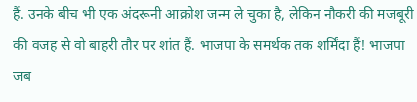हैं. उनके बीच भी एक अंदरूनी आक्रोश जन्म ले चुका है, लेकिन नौकरी की मजबूरी की वजह से वो बाहरी तौर पर शांत हैं. भाजपा के समर्थक तक शर्मिंदा हैं! भाजपा जब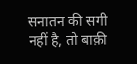सनातन की सगी नहीं है, तो बाक़ी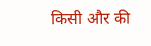किसी और की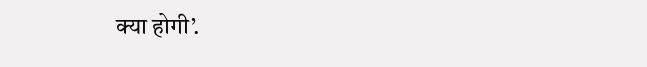क्या होगी’.